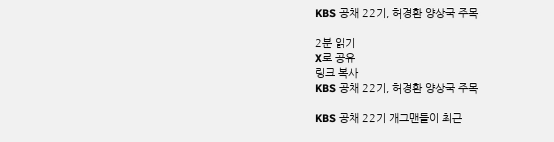KBS 공채 22기, 허경환 양상국 주목

2분 읽기
X로 공유
링크 복사
KBS 공채 22기, 허경환 양상국 주목

KBS 공채 22기 개그맨들이 최근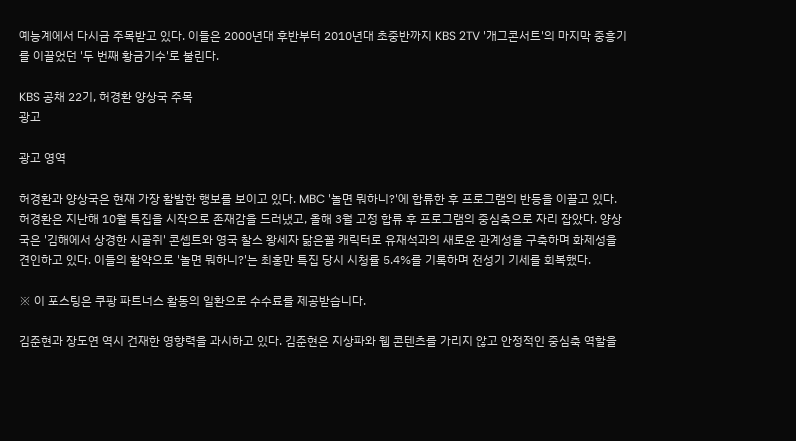예능계에서 다시금 주목받고 있다. 이들은 2000년대 후반부터 2010년대 초중반까지 KBS 2TV '개그콘서트'의 마지막 중흥기를 이끌었던 '두 번째 황금기수'로 불린다.

KBS 공채 22기, 허경환 양상국 주목
광고

광고 영역

허경환과 양상국은 현재 가장 활발한 행보를 보이고 있다. MBC '놀면 뭐하니?'에 합류한 후 프로그램의 반등을 이끌고 있다. 허경환은 지난해 10월 특집을 시작으로 존재감을 드러냈고, 올해 3월 고정 합류 후 프로그램의 중심축으로 자리 잡았다. 양상국은 '김해에서 상경한 시골쥐' 콘셉트와 영국 찰스 왕세자 닮은꼴 캐릭터로 유재석과의 새로운 관계성을 구축하며 화제성을 견인하고 있다. 이들의 활약으로 '놀면 뭐하니?'는 최홍만 특집 당시 시청률 5.4%를 기록하며 전성기 기세를 회복했다.

※ 이 포스팅은 쿠팡 파트너스 활동의 일환으로 수수료를 제공받습니다.

김준현과 장도연 역시 건재한 영향력을 과시하고 있다. 김준현은 지상파와 웹 콘텐츠를 가리지 않고 안정적인 중심축 역할을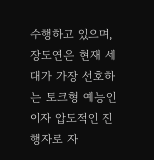수행하고 있으며, 장도연은 현재 세대가 가장 선호하는 토크형 예능인이자 압도적인 진행자로 자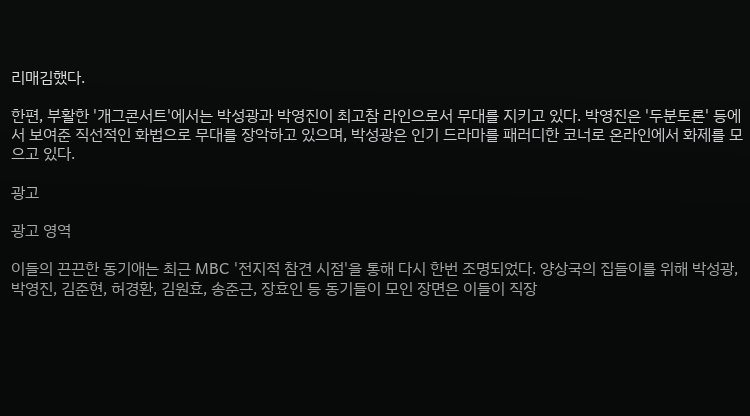리매김했다.

한편, 부활한 '개그콘서트'에서는 박성광과 박영진이 최고참 라인으로서 무대를 지키고 있다. 박영진은 '두분토론' 등에서 보여준 직선적인 화법으로 무대를 장악하고 있으며, 박성광은 인기 드라마를 패러디한 코너로 온라인에서 화제를 모으고 있다.

광고

광고 영역

이들의 끈끈한 동기애는 최근 MBC '전지적 참견 시점'을 통해 다시 한번 조명되었다. 양상국의 집들이를 위해 박성광, 박영진, 김준현, 허경환, 김원효, 송준근, 장효인 등 동기들이 모인 장면은 이들이 직장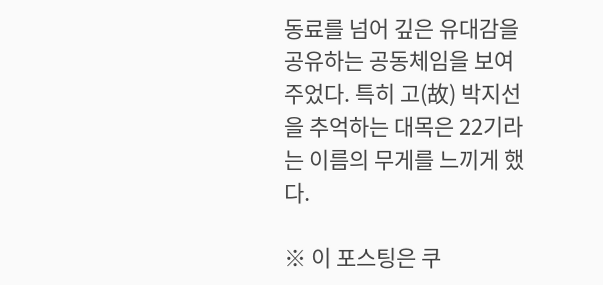동료를 넘어 깊은 유대감을 공유하는 공동체임을 보여주었다. 특히 고(故) 박지선을 추억하는 대목은 22기라는 이름의 무게를 느끼게 했다.

※ 이 포스팅은 쿠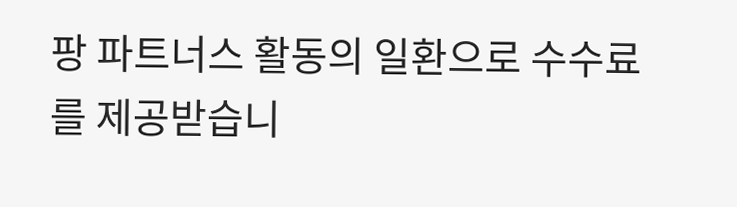팡 파트너스 활동의 일환으로 수수료를 제공받습니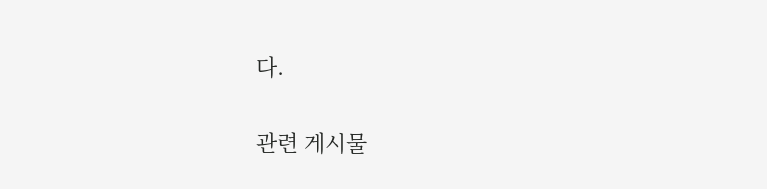다.

관련 게시물